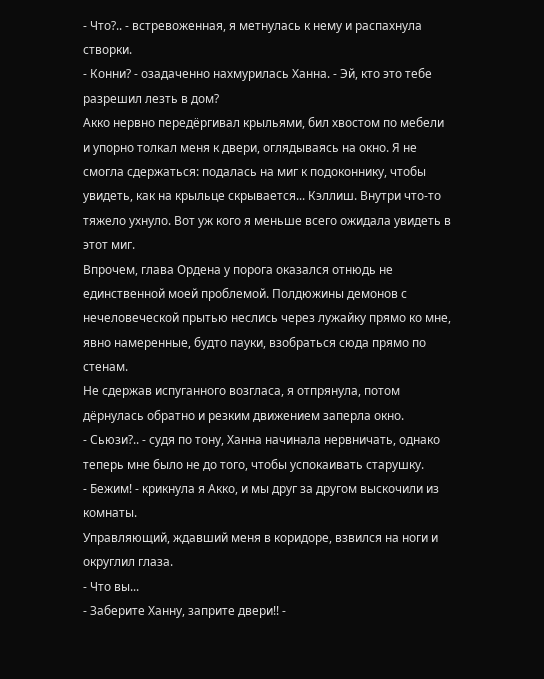- Что?.. - встревоженная, я метнулась к нему и распахнула створки.
- Конни? - озадаченно нахмурилась Ханна. - Эй, кто это тебе разрешил лезть в дом?
Акко нервно передёргивал крыльями, бил хвостом по мебели и упорно толкал меня к двери, оглядываясь на окно. Я не смогла сдержаться: подалась на миг к подоконнику, чтобы увидеть, как на крыльце скрывается... Кэллиш. Внутри что-то тяжело ухнуло. Вот уж кого я меньше всего ожидала увидеть в этот миг.
Впрочем, глава Ордена у порога оказался отнюдь не единственной моей проблемой. Полдюжины демонов с нечеловеческой прытью неслись через лужайку прямо ко мне, явно намеренные, будто пауки, взобраться сюда прямо по стенам.
Не сдержав испуганного возгласа, я отпрянула, потом дёрнулась обратно и резким движением заперла окно.
- Сьюзи?.. - судя по тону, Ханна начинала нервничать, однако теперь мне было не до того, чтобы успокаивать старушку.
- Бежим! - крикнула я Акко, и мы друг за другом выскочили из комнаты.
Управляющий, ждавший меня в коридоре, взвился на ноги и округлил глаза.
- Что вы...
- Заберите Ханну, заприте двери!! -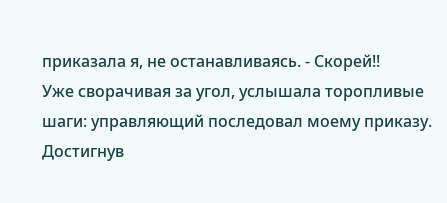приказала я, не останавливаясь. - Скорей!!
Уже сворачивая за угол, услышала торопливые шаги: управляющий последовал моему приказу. Достигнув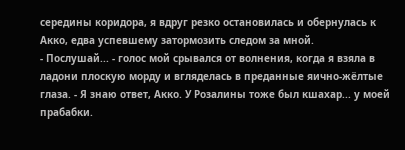середины коридора, я вдруг резко остановилась и обернулась к Акко, едва успевшему затормозить следом за мной.
- Послушай... - голос мой срывался от волнения, когда я взяла в ладони плоскую морду и вгляделась в преданные яично-жёлтые глаза. - Я знаю ответ, Акко. У Розалины тоже был кшахар... у моей прабабки.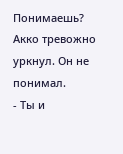Понимаешь?
Акко тревожно уркнул. Он не понимал.
- Ты и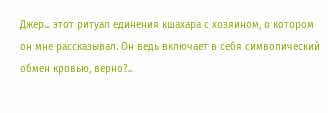Джер... этот ритуал единения кшахара с хозяином, о котором он мне рассказывал. Он ведь включает в себя символический обмен кровью, верно?..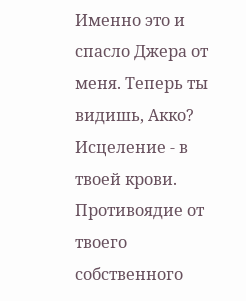Именно это и спасло Джера от меня. Теперь ты видишь, Акко? Исцеление - в твоей крови. Противоядие от твоего собственного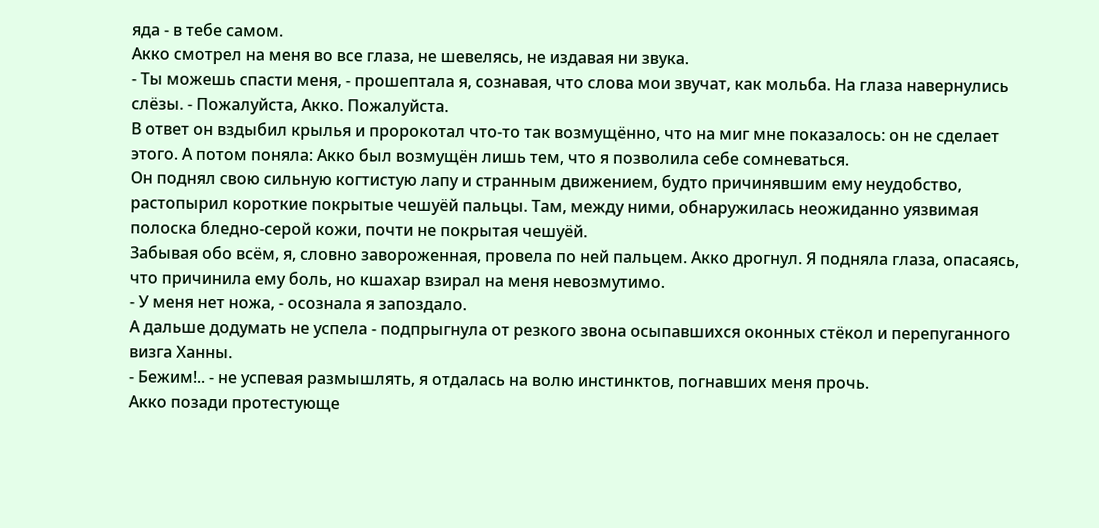яда - в тебе самом.
Акко смотрел на меня во все глаза, не шевелясь, не издавая ни звука.
- Ты можешь спасти меня, - прошептала я, сознавая, что слова мои звучат, как мольба. На глаза навернулись слёзы. - Пожалуйста, Акко. Пожалуйста.
В ответ он вздыбил крылья и пророкотал что-то так возмущённо, что на миг мне показалось: он не сделает этого. А потом поняла: Акко был возмущён лишь тем, что я позволила себе сомневаться.
Он поднял свою сильную когтистую лапу и странным движением, будто причинявшим ему неудобство, растопырил короткие покрытые чешуёй пальцы. Там, между ними, обнаружилась неожиданно уязвимая полоска бледно-серой кожи, почти не покрытая чешуёй.
Забывая обо всём, я, словно завороженная, провела по ней пальцем. Акко дрогнул. Я подняла глаза, опасаясь, что причинила ему боль, но кшахар взирал на меня невозмутимо.
- У меня нет ножа, - осознала я запоздало.
А дальше додумать не успела - подпрыгнула от резкого звона осыпавшихся оконных стёкол и перепуганного визга Ханны.
- Бежим!.. - не успевая размышлять, я отдалась на волю инстинктов, погнавших меня прочь.
Акко позади протестующе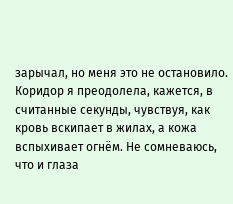зарычал, но меня это не остановило. Коридор я преодолела, кажется, в считанные секунды, чувствуя, как кровь вскипает в жилах, а кожа вспыхивает огнём. Не сомневаюсь, что и глаза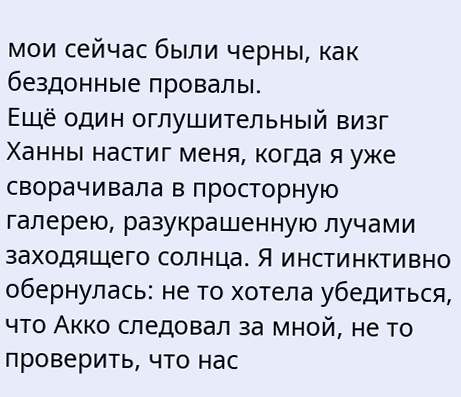мои сейчас были черны, как бездонные провалы.
Ещё один оглушительный визг Ханны настиг меня, когда я уже сворачивала в просторную галерею, разукрашенную лучами заходящего солнца. Я инстинктивно обернулась: не то хотела убедиться, что Акко следовал за мной, не то проверить, что нас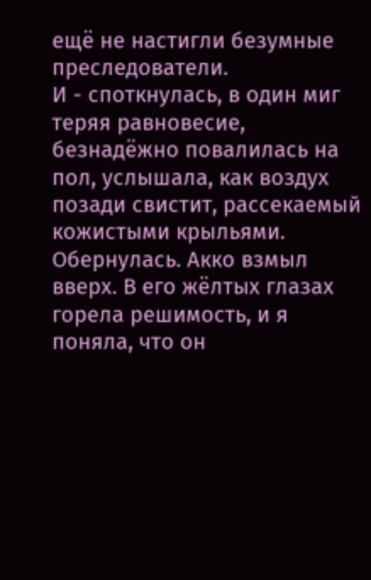ещё не настигли безумные преследователи.
И - споткнулась, в один миг теряя равновесие, безнадёжно повалилась на пол, услышала, как воздух позади свистит, рассекаемый кожистыми крыльями. Обернулась. Акко взмыл вверх. В его жёлтых глазах горела решимость, и я поняла, что он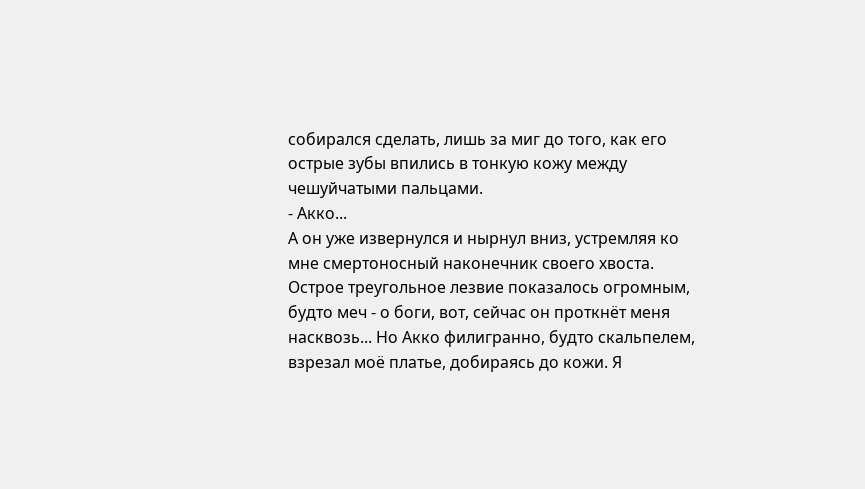собирался сделать, лишь за миг до того, как его острые зубы впились в тонкую кожу между чешуйчатыми пальцами.
- Акко...
А он уже извернулся и нырнул вниз, устремляя ко мне смертоносный наконечник своего хвоста. Острое треугольное лезвие показалось огромным, будто меч - о боги, вот, сейчас он проткнёт меня насквозь... Но Акко филигранно, будто скальпелем, взрезал моё платье, добираясь до кожи. Я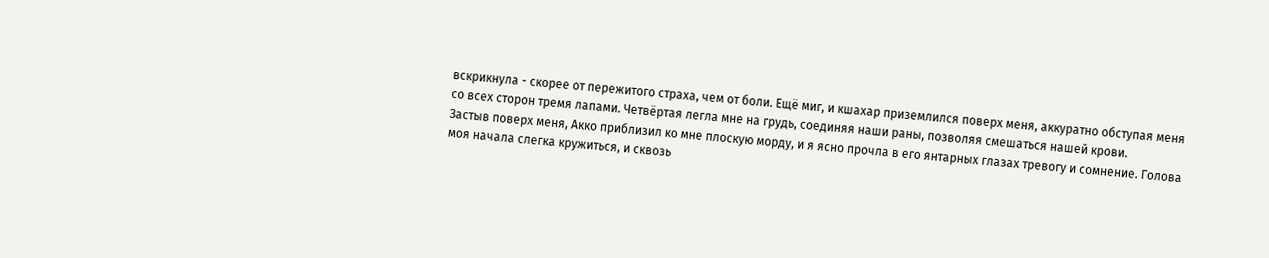вскрикнула - скорее от пережитого страха, чем от боли. Ещё миг, и кшахар приземлился поверх меня, аккуратно обступая меня со всех сторон тремя лапами. Четвёртая легла мне на грудь, соединяя наши раны, позволяя смешаться нашей крови.
Застыв поверх меня, Акко приблизил ко мне плоскую морду, и я ясно прочла в его янтарных глазах тревогу и сомнение. Голова моя начала слегка кружиться, и сквозь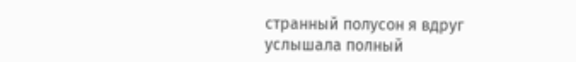странный полусон я вдруг услышала полный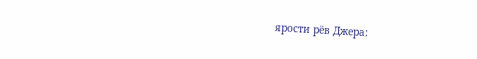ярости рёв Джера: